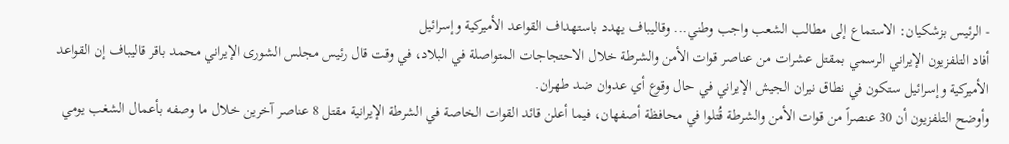- الرئيس بزشكيان: الاستماع إلى مطالب الشعب واجب وطني... وقاليباف يهدد باستهداف القواعد الأميركية وإسرائيل
أفاد التلفزيون الإيراني الرسمي بمقتل عشرات من عناصر قوات الأمن والشرطة خلال الاحتجاجات المتواصلة في البلاد، في وقت قال رئيس مجلس الشورى الإيراني محمد باقر قاليباف إن القواعد الأميركية وإسرائيل ستكون في نطاق نيران الجيش الإيراني في حال وقوع أي عدوان ضد طهران.
وأوضح التلفزيون أن 30 عنصراً من قوات الأمن والشرطة قُتلوا في محافظة أصفهان، فيما أعلن قائد القوات الخاصة في الشرطة الإيرانية مقتل 8 عناصر آخرين خلال ما وصفه بأعمال الشغب يومي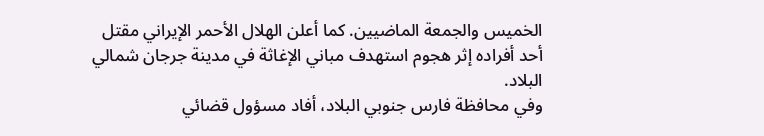الخميس والجمعة الماضيين. كما أعلن الهلال الأحمر الإيراني مقتل أحد أفراده إثر هجوم استهدف مباني الإغاثة في مدينة جرجان شمالي البلاد.
وفي محافظة فارس جنوبي البلاد، أفاد مسؤول قضائي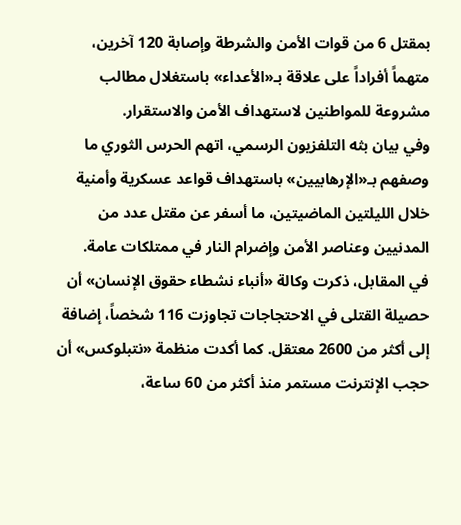بمقتل 6 من قوات الأمن والشرطة وإصابة 120 آخرين، متهماً أفراداً على علاقة بـ«الأعداء» باستغلال مطالب مشروعة للمواطنين لاستهداف الأمن والاستقرار.
وفي بيان بثه التلفزيون الرسمي، اتهم الحرس الثوري ما وصفهم بـ«الإرهابيين» باستهداف قواعد عسكرية وأمنية خلال الليلتين الماضيتين، ما أسفر عن مقتل عدد من المدنيين وعناصر الأمن وإضرام النار في ممتلكات عامة.
في المقابل، ذكرت وكالة «أنباء نشطاء حقوق الإنسان» أن حصيلة القتلى في الاحتجاجات تجاوزت 116 شخصاً، إضافة إلى أكثر من 2600 معتقل. كما أكدت منظمة «نتبلوكس» أن حجب الإنترنت مستمر منذ أكثر من 60 ساعة،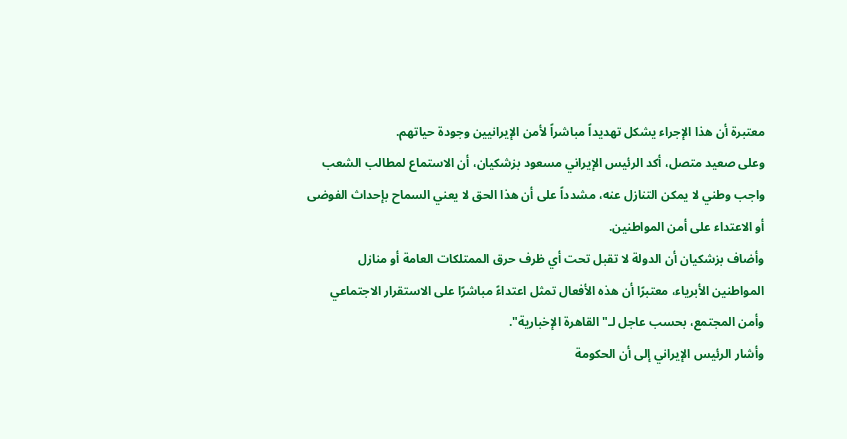معتبرة أن هذا الإجراء يشكل تهديداً مباشراً لأمن الإيرانيين وجودة حياتهم.
وعلى صعيد متصل، أكد الرئيس الإيراني مسعود بزشكيان، أن الاستماع لمطالب الشعب واجب وطني لا يمكن التنازل عنه، مشدداً على أن هذا الحق لا يعني السماح بإحداث الفوضى أو الاعتداء على أمن المواطنين.
وأضاف بزشكيان أن الدولة لا تقبل تحت أي ظرف حرق الممتلكات العامة أو منازل المواطنين الأبرياء، معتبرًا أن هذه الأفعال تمثل اعتداءً مباشرًا على الاستقرار الاجتماعي وأمن المجتمع، بحسب عاجل لـ"القاهرة الإخبارية".
وأشار الرئيس الإيراني إلى أن الحكومة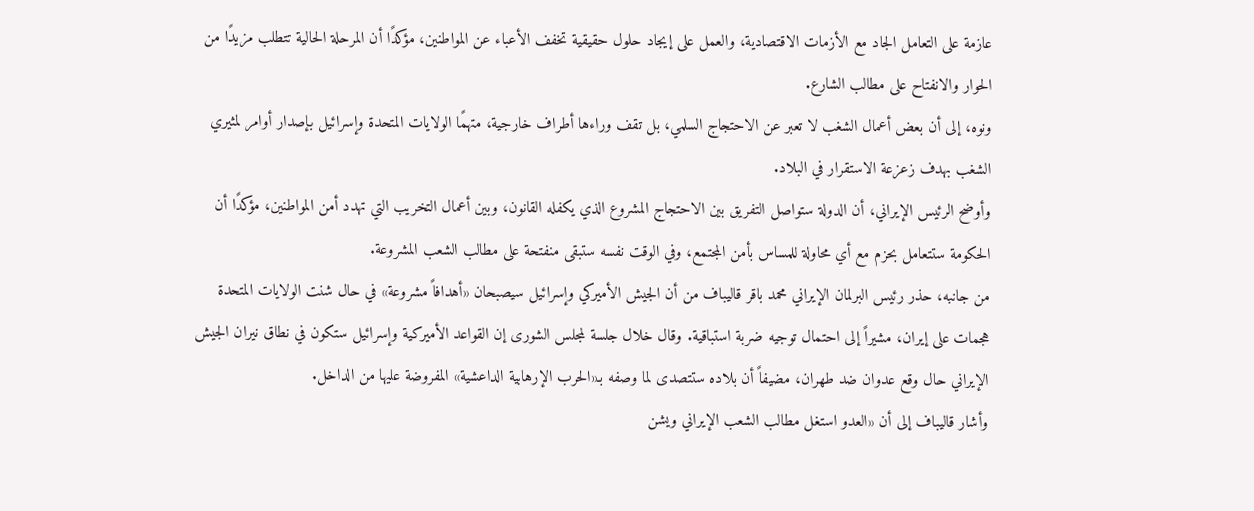عازمة على التعامل الجاد مع الأزمات الاقتصادية، والعمل على إيجاد حلول حقيقية تخفف الأعباء عن المواطنين، مؤكدًا أن المرحلة الحالية تتطلب مزيدًا من الحوار والانفتاح على مطالب الشارع.
ونوه، إلى أن بعض أعمال الشغب لا تعبر عن الاحتجاج السلمي، بل تقف وراءها أطراف خارجية، متهمًا الولايات المتحدة وإسرائيل بإصدار أوامر لمثيري الشغب بهدف زعزعة الاستقرار في البلاد.
وأوضح الرئيس الإيراني، أن الدولة ستواصل التفريق بين الاحتجاج المشروع الذي يكفله القانون، وبين أعمال التخريب التي تهدد أمن المواطنين، مؤكدًا أن الحكومة ستتعامل بحزم مع أي محاولة للمساس بأمن المجتمع، وفي الوقت نفسه ستبقى منفتحة على مطالب الشعب المشروعة.
من جانبه، حذر رئيس البرلمان الإيراني محمد باقر قاليباف من أن الجيش الأميركي وإسرائيل سيصبحان «أهدافاً مشروعة» في حال شنت الولايات المتحدة هجمات على إيران، مشيراً إلى احتمال توجيه ضربة استباقية. وقال خلال جلسة لمجلس الشورى إن القواعد الأميركية وإسرائيل ستكون في نطاق نيران الجيش الإيراني حال وقع عدوان ضد طهران، مضيفاً أن بلاده ستتصدى لما وصفه بـ«الحرب الإرهابية الداعشية» المفروضة عليها من الداخل.
وأشار قاليباف إلى أن «العدو استغل مطالب الشعب الإيراني ويشن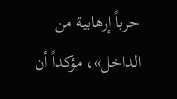حرباً إرهابية من الداخل»، مؤكداً أن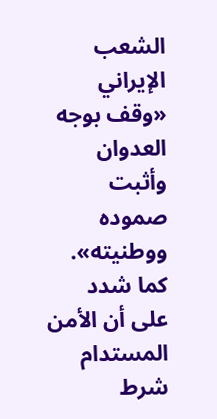الشعب الإيراني «وقف بوجه العدوان وأثبت صموده ووطنيته». كما شدد على أن الأمن المستدام شرط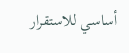أساسي للاستقرار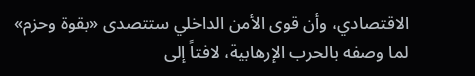الاقتصادي، وأن قوى الأمن الداخلي ستتصدى «بقوة وحزم» لما وصفه بالحرب الإرهابية، لافتاً إلى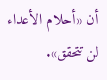أن «أحلام الأعداء لن تتحقق».